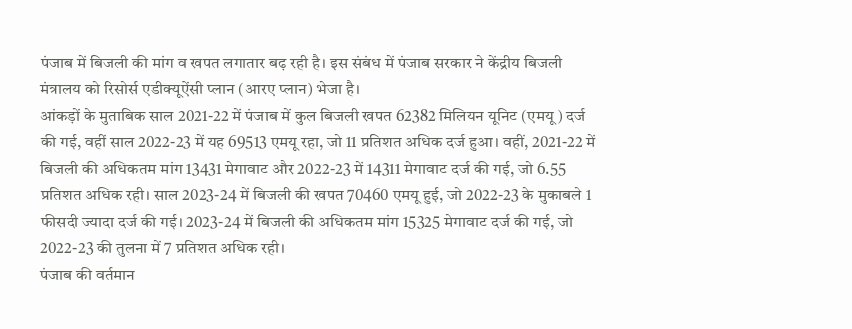पंजाब में बिजली की मांग व खपत लगातार बढ़ रही है। इस संबंध में पंजाब सरकार ने केंद्रीय बिजली मंत्रालय को रिसोर्स एडीक्यूऐंसी प्लान (आरए प्लान) भेजा है।
आंकड़ों के मुताबिक साल 2021-22 में पंजाब में कुल बिजली खपत 62382 मिलियन यूनिट (एमयू) दर्ज की गई, वहीं साल 2022-23 में यह 69513 एमयू रहा, जो 11 प्रतिशत अधिक दर्ज हुआ। वहीं, 2021-22 में बिजली की अधिकतम मांग 13431 मेगावाट और 2022-23 में 14311 मेगावाट दर्ज की गई, जो 6.55 प्रतिशत अधिक रही। साल 2023-24 में बिजली की खपत 70460 एमयू हुई, जो 2022-23 के मुकाबले 1 फीसदी ज्यादा दर्ज की गई। 2023-24 में बिजली की अधिकतम मांग 15325 मेगावाट दर्ज की गई, जो 2022-23 की तुलना में 7 प्रतिशत अधिक रही।
पंजाब की वर्तमान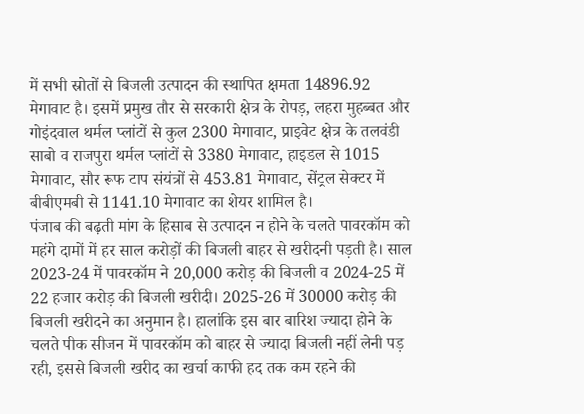में सभी स्रोतों से बिजली उत्पादन की स्थापित क्षमता 14896.92 मेगावाट है। इसमें प्रमुख तौर से सरकारी क्षेत्र के रोपड़, लहरा मुहब्बत और गोइंदवाल थर्मल प्लांटों से कुल 2300 मेगावाट, प्राइवेट क्षेत्र के तलवंडी साबो व राजपुरा थर्मल प्लांटों से 3380 मेगावाट, हाइडल से 1015 मेगावाट, सौर रूफ टाप संयंत्रों से 453.81 मेगावाट, सेंट्रल सेक्टर में बीबीएमबी से 1141.10 मेगावाट का शेयर शामिल है।
पंजाब की बढ़ती मांग के हिसाब से उत्पादन न होने के चलते पावरकॉम को महंगे दामों में हर साल करोड़ों की बिजली बाहर से खरीदनी पड़ती है। साल 2023-24 में पावरकॉम ने 20,000 करोड़ की बिजली व 2024-25 में 22 हजार करोड़ की बिजली खरीदी। 2025-26 में 30000 करोड़ की बिजली खरीदने का अनुमान है। हालांकि इस बार बारिश ज्यादा होने के चलते पीक सीजन में पावरकॉम को बाहर से ज्यादा बिजली नहीं लेनी पड़ रही, इससे बिजली खरीद का खर्चा काफी हद तक कम रहने की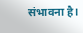संभावना है।